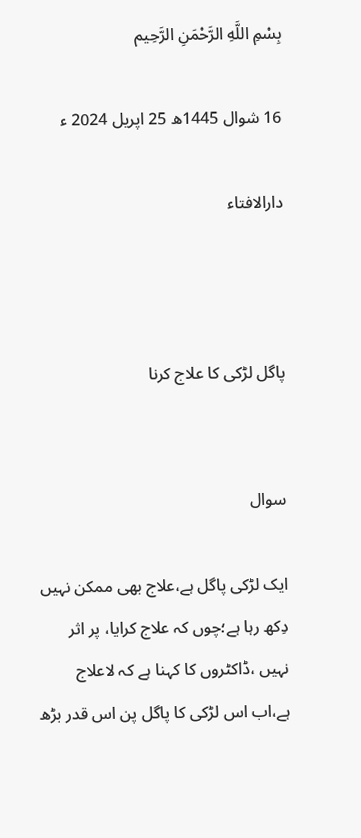بِسْمِ اللَّهِ الرَّحْمَنِ الرَّحِيم

16 شوال 1445ھ 25 اپریل 2024 ء

دارالافتاء



پاگل لڑکی کا علاج کرنا


سوال

ایک لڑکی پاگل ہے،علاج بھی ممکن نہیں دِکھ رہا ہے؛چوں کہ علاج کرايا، پر اثر نہیں ،ڈاکٹروں کا کہنا ہے کہ لاعلاج ہے،اب اس لڑکی کا پاگل پن اس قدر بڑھ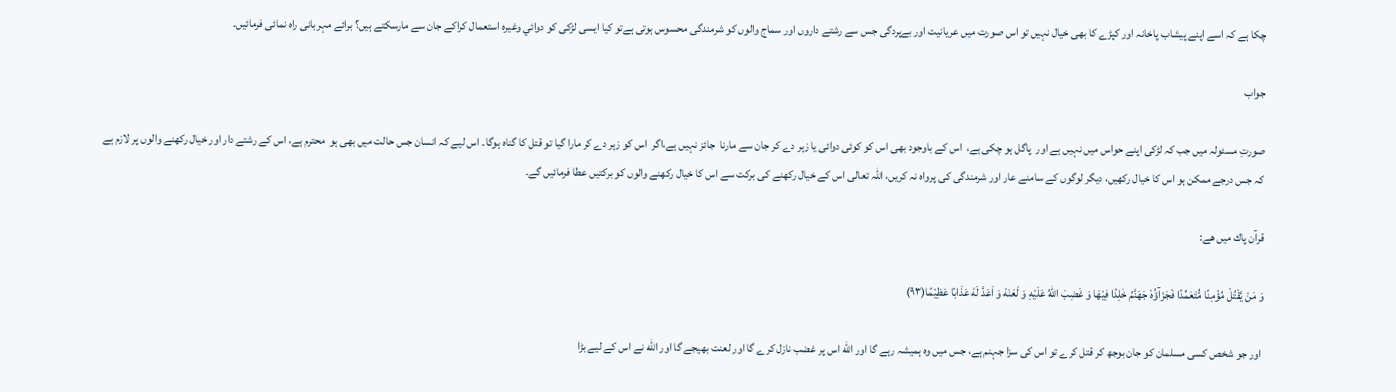چکا ہے کہ اسے اپنے پیشاب پاخانہ اور کپڑے کا بھی خیال نہیں تو اس صورت میں عریانیت اور بےپردگی جس سے رشتے داروں اور سماج والوں کو شرمندگی محسوس ہوتی ہےتو کیا ایسی لڑکی کو دوائي وغیرہ استعمال کراکے جان سے مارسکتے ہیں؟ برائے مہربانی راہ نمائی فرمائیں۔

جواب

صورتِ مسئولہ میں جب کہ لڑکی اپنے حواس میں نہیں ہے اور  پاگل ہو چکی ہے،  اس کے باوجود بھی اس کو کوئی دوائی یا زہر دے کر جان سے مارنا  جائز نہیں ہے،اگر  اس کو زہر دے کر مارا گیا تو قتل کا گناہ ہوگا۔ اس لیے کہ انسان جس حالت میں بھی ہو  محترم ہے، اس کے رشتے دار اور خیال رکھنے والوں پر لازم ہے کہ جس درجے ممکن ہو اس کا خیال رکھیں، دیگر لوگوں کے سامنے عار اور شرمندگی کی پرواہ نہ کریں، اللہ تعالی اس کے خیال رکھنے کی برکت سے اس کا خیال رکھنے والوں کو برکتیں عطا فرمائیں گے۔

قرآن پاك ميں هے:

وَ مَنْ یَّقْتُلْ مُؤْمِنًا مُّتَعَمِّدًا فَجَزَآؤُهٗ جَهَنَّمُ خٰلِدًا فِیْهَا وَ غَضِبَ اللّٰهُ عَلَیْهِ وَ لَعَنَهٗ وَ اَعَدَّ لَهٗ عَذَابًا عَظِیْمًا(۹۳)

 اور جو شخص کسی مسلمان کو جان بوجھ کر قتل کرے تو اس کی سزا جہنم ہے، جس میں وہ ہمیشہ رہے گا اور الله اس پر غضب نازل کرے گا اور لعنت بھیجے گا اور الله نے اس کے لیے بڑا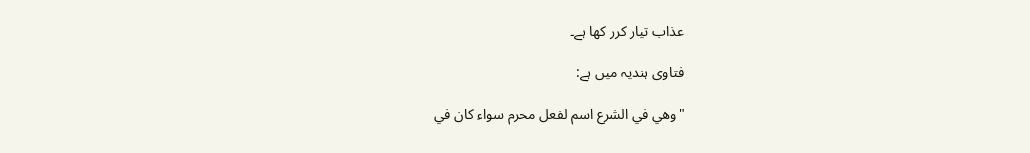عذاب تیار کرر کھا ہے۔

فتاوى ہندیہ میں ہے:

"وهي في الشرع اسم لفعل محرم سواء كان في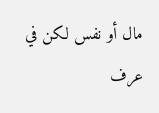مال أو نفس لكن في عرف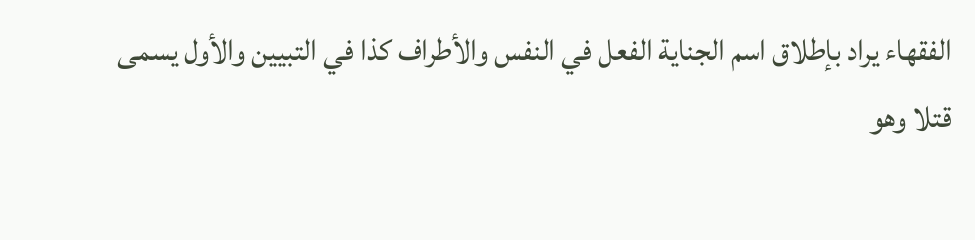الفقهاء يراد بإطلاق اسم الجناية الفعل في النفس والأطراف كذا في التبيين والأول يسمى قتلا وهو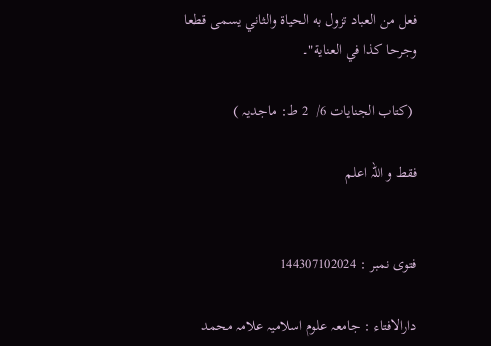فعل من العباد تزول به الحياة والثاني يسمى قطعا وجرحا كذا في العناية"۔

 (كتاب الجنايات 6/  2 ط: ماجدیہ )

فقط و اللہ اعلم


فتوی نمبر : 144307102024

دارالافتاء : جامعہ علوم اسلامیہ علامہ محمد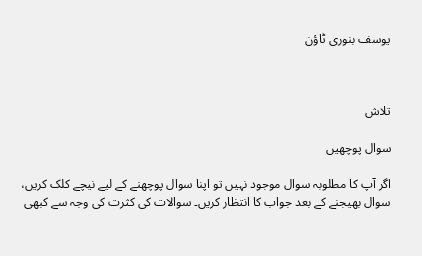یوسف بنوری ٹاؤن



تلاش

سوال پوچھیں

اگر آپ کا مطلوبہ سوال موجود نہیں تو اپنا سوال پوچھنے کے لیے نیچے کلک کریں، سوال بھیجنے کے بعد جواب کا انتظار کریں۔ سوالات کی کثرت کی وجہ سے کبھی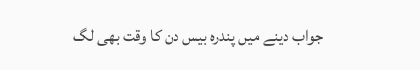جواب دینے میں پندرہ بیس دن کا وقت بھی لگ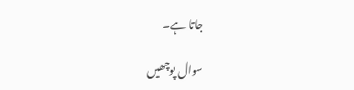جاتا ہے۔

سوال پوچھیں